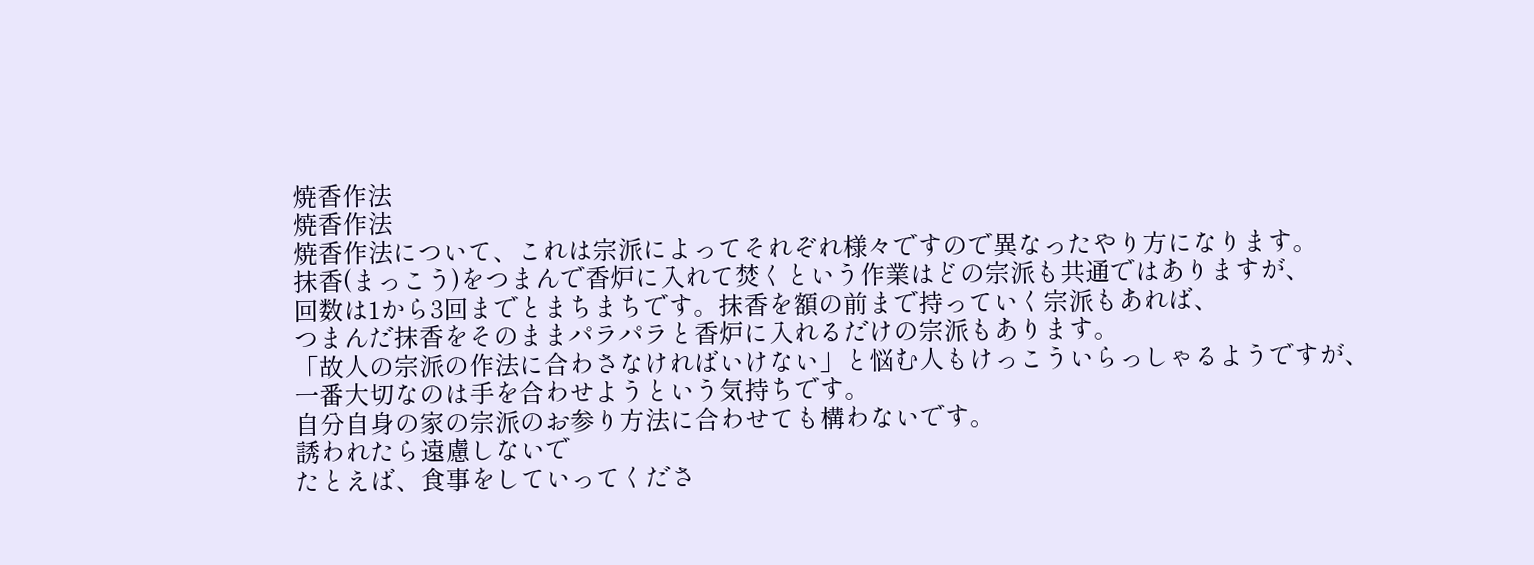焼香作法
焼香作法
焼香作法について、これは宗派によってそれぞれ様々ですので異なったやり方になります。
抹香(まっこう)をつまんで香炉に入れて焚くという作業はどの宗派も共通ではありますが、
回数は1から3回までとまちまちです。抹香を額の前まで持っていく宗派もあれば、
つまんだ抹香をそのままパラパラと香炉に入れるだけの宗派もあります。
「故人の宗派の作法に合わさなければいけない」と悩む人もけっこういらっしゃるようですが、
一番大切なのは手を合わせようという気持ちです。
自分自身の家の宗派のお参り方法に合わせても構わないです。
誘われたら遠慮しないで
たとえば、食事をしていってくださ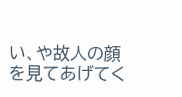い、や故人の顔を見てあげてく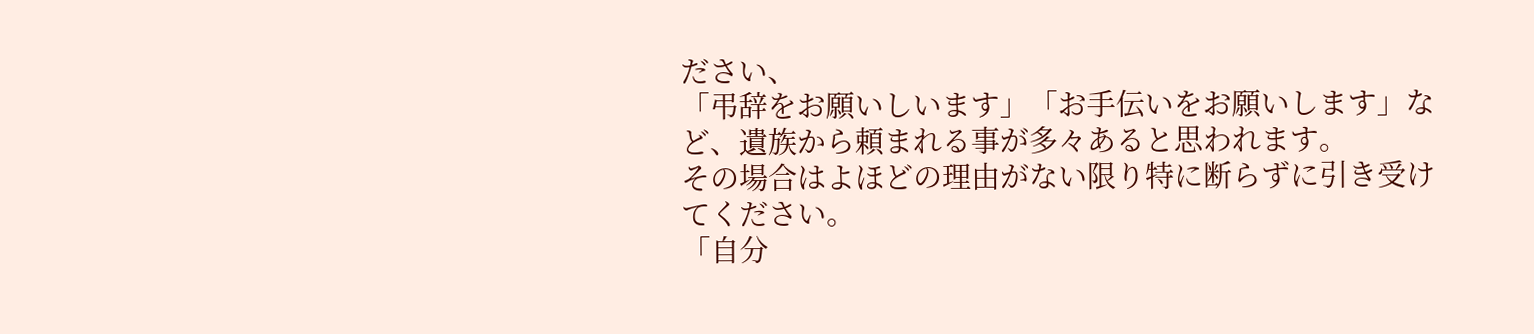ださい、
「弔辞をお願いしいます」「お手伝いをお願いします」など、遺族から頼まれる事が多々あると思われます。
その場合はよほどの理由がない限り特に断らずに引き受けてください。
「自分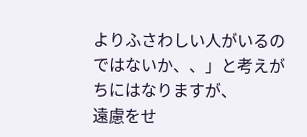よりふさわしい人がいるのではないか、、」と考えがちにはなりますが、
遠慮をせ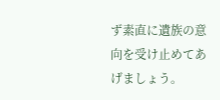ず素直に遺族の意向を受け止めてあげましょう。